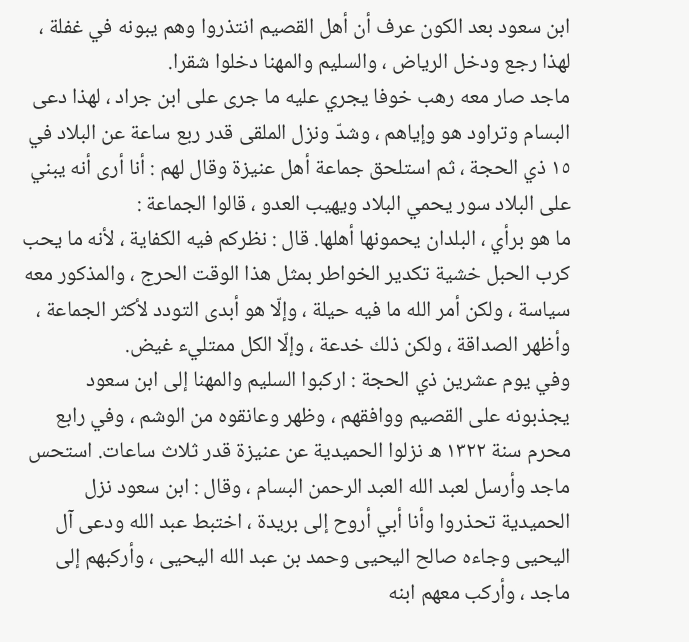ابن سعود بعد الكون عرف أن أهل القصيم انتذروا وهم يبونه في غفلة ، لهذا رجع ودخل الرياض ، والسليم والمهنا دخلوا شقرا.
ماجد صار معه رهب خوفا يجري عليه ما جرى على ابن جراد ، لهذا دعى البسام وتراود هو وإياهم ، وشدّ ونزل الملقى قدر ربع ساعة عن البلاد في ١٥ ذي الحجة ، ثم استلحق جماعة أهل عنيزة وقال لهم : أنا أرى أنه يبني على البلاد سور يحمي البلاد ويهيب العدو ، قالوا الجماعة :
ما هو برأي ، البلدان يحمونها أهلها. قال : نظركم فيه الكفاية ، لأنه ما يحب كرب الحبل خشية تكدير الخواطر بمثل هذا الوقت الحرج ، والمذكور معه سياسة ، ولكن أمر الله ما فيه حيلة ، وإلّا هو أبدى التودد لأكثر الجماعة ، وأظهر الصداقة ، ولكن ذلك خدعة ، وإلّا الكل ممتليء غيض.
وفي يوم عشرين ذي الحجة : اركبوا السليم والمهنا إلى ابن سعود يجذبونه على القصيم ووافقهم ، وظهر وعانقوه من الوشم ، وفي رابع محرم سنة ١٣٢٢ ه نزلوا الحميدية عن عنيزة قدر ثلاث ساعات. استحس ماجد وأرسل لعبد الله العبد الرحمن البسام ، وقال : ابن سعود نزل الحميدية تحذروا وأنا أبي أروح إلى بريدة ، اختبط عبد الله ودعى آل اليحيى وجاءه صالح اليحيى وحمد بن عبد الله اليحيى ، وأركبهم إلى ماجد ، وأركب معهم ابنه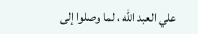علي العبد الله ، لما وصلوا إلى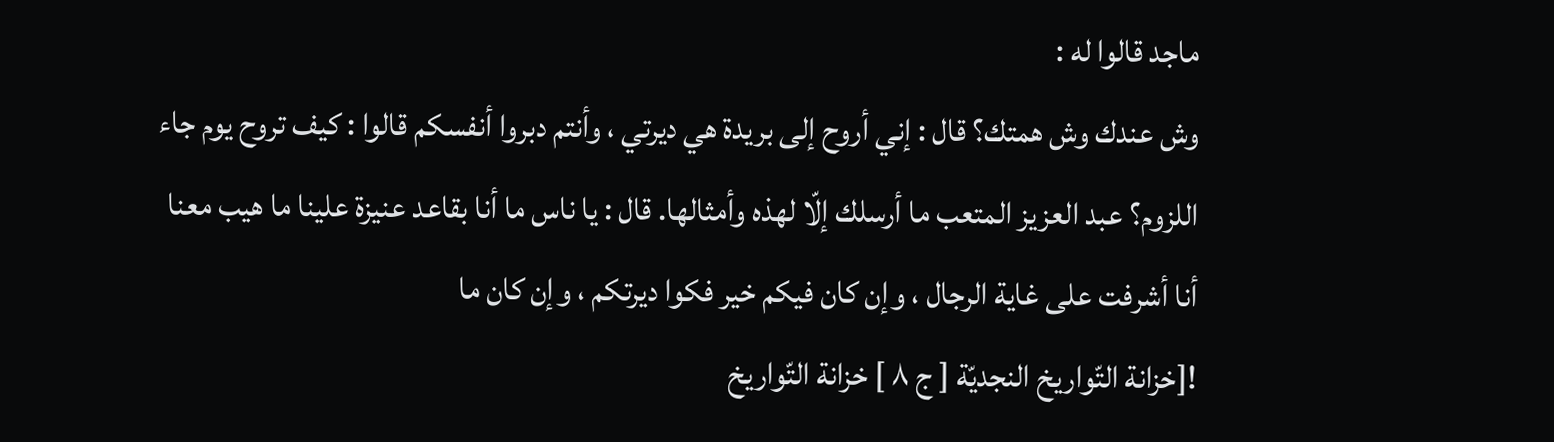ماجد قالوا له :
وش عندك وش همتك؟ قال : إني أروح إلى بريدة هي ديرتي ، وأنتم دبروا أنفسكم قالوا : كيف تروح يوم جاء اللزوم؟ عبد العزيز المتعب ما أرسلك إلّا لهذه وأمثالها. قال : يا ناس ما أنا بقاعد عنيزة علينا ما هيب معنا أنا أشرفت على غاية الرجال ، وإن كان فيكم خير فكوا ديرتكم ، وإن كان ما
![خزانة التّواريخ النجديّة [ ج ٨ ] خزانة التّواريخ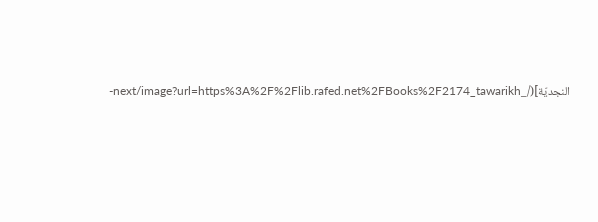النجديّة](/_next/image?url=https%3A%2F%2Flib.rafed.net%2FBooks%2F2174_tawarikh-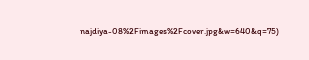najdiya-08%2Fimages%2Fcover.jpg&w=640&q=75)